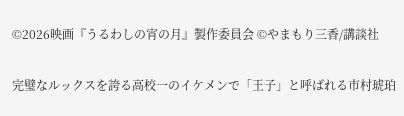©2026映画『うるわしの宵の月』製作委員会 ©やまもり三香/講談社

完璧なルックスを誇る高校一のイケメンで「王子」と呼ばれる市村琥珀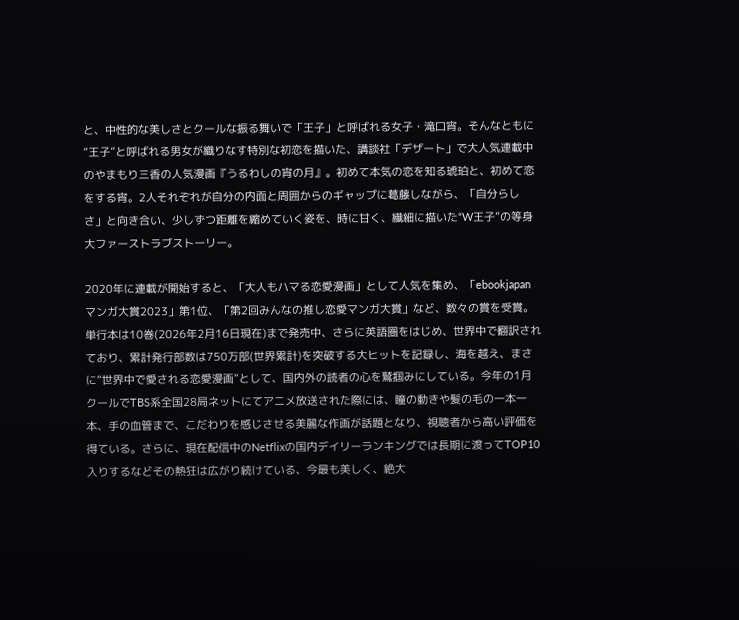と、中性的な美しさとクールな振る舞いで「王子」と呼ばれる女子・滝口宵。そんなともに“王子”と呼ばれる男女が織りなす特別な初恋を描いた、講談社「デザート」で大人気連載中のやまもり三香の人気漫画『うるわしの宵の月』。初めて本気の恋を知る琥珀と、初めて恋をする宵。2人それぞれが自分の内面と周囲からのギャップに葛藤しながら、「自分らしさ」と向き合い、少しずつ距離を縮めていく姿を、時に甘く、繊細に描いた“W王子”の等身大ファーストラブストーリー。

2020年に連載が開始すると、「大人もハマる恋愛漫画」として人気を集め、「ebookjapan マンガ大賞2023」第1位、「第2回みんなの推し恋愛マンガ大賞」など、数々の賞を受賞。単行本は10巻(2026年2月16日現在)まで発売中、さらに英語圏をはじめ、世界中で翻訳されており、累計発行部数は750万部(世界累計)を突破する大ヒットを記録し、海を越え、まさに“世界中で愛される恋愛漫画”として、国内外の読者の心を鷲掴みにしている。今年の1月クールでTBS系全国28局ネットにてアニメ放送された際には、瞳の動きや髪の毛の一本一本、手の血管まで、こだわりを感じさせる美麗な作画が話題となり、視聴者から高い評価を得ている。さらに、現在配信中のNetflixの国内デイリーランキングでは長期に渡ってTOP10入りするなどその熱狂は広がり続けている、今最も美しく、絶大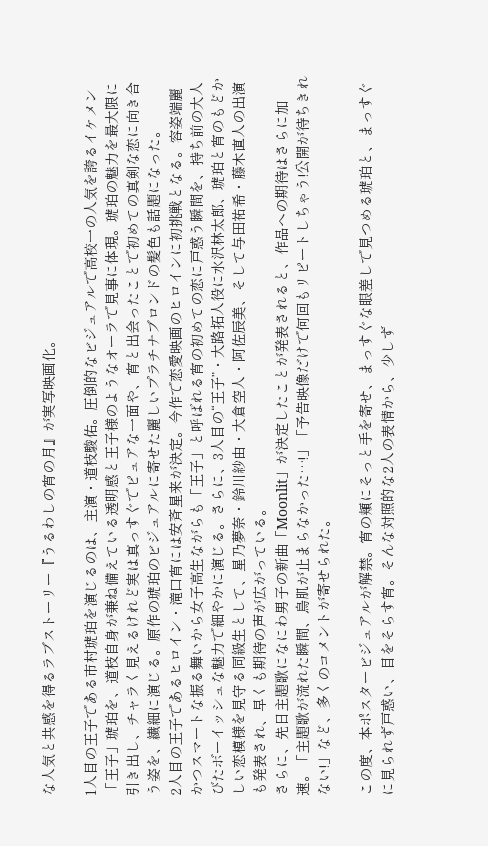な人気と共感を得るラブストーリー『うるわしの宵の月』が実写映画化。

1人目の王子である市村琥珀を演じるのは、主演・道枝駿佑。圧倒的なビジュアルで高校一の人気を誇るイケメン「王子」琥珀を、道枝自身が兼ね備えている透明感と王子様のようなオーラで見事に体現。琥珀の魅力を最大限に引き出し、チャラく見えるけれど実は真っすぐでピュアな一面や、宵と出会ったことで初めての真剣な恋に向き合う姿を、繊細に演じる。原作の琥珀のビジュアルに寄せた麗しいプラチナブロンドの髪色も話題になった。
2人目の王子であるヒロイン・滝口宵には安斉星来が決定。今作で恋愛映画のヒロインに初挑戦となる。容姿端麗かつスマートな振る舞いから女子高生ながらも「王子」と呼ばれる宵の初めての恋に戸惑う瞬間を、持ち前の大人びたボーイッシュな魅力で細やかに演じる。さらに、3人目の“王子”・大路拓人役に水沢林太郎、琥珀と宵のもどかしい恋模様を見守る同級生として、星乃夢奈・鈴川紗由・大倉空人・阿佐辰美、そして与田祐希・藤木直人の出演も発表され、早くも期待の声が広がっている。
さらに、先日主題歌になにわ男子の新曲「Moonlit」が決定したことが発表されると、作品への期待はさらに加速。「主題歌が流れた瞬間、鳥肌が止まらなかった…!」「予告映像だけで何回もリピートしちゃう!公開が待ちきれない!」など、多くのコメントが寄せられた。

この度、本ポスタービジュアルが解禁。宵の頬にそっと手を寄せ、まっすぐな眼差しで見つめる琥珀と、まっすぐに見られず戸惑い、目をそらす宵。そんな対照的な2人の表情から、少しず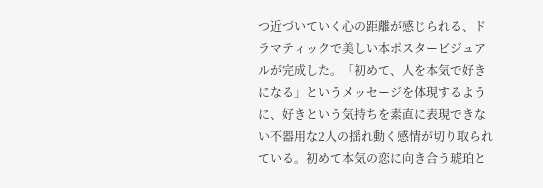つ近づいていく心の距離が感じられる、ドラマティックで美しい本ポスタービジュアルが完成した。「初めて、人を本気で好きになる」というメッセージを体現するように、好きという気持ちを素直に表現できない不器用な2人の揺れ動く感情が切り取られている。初めて本気の恋に向き合う琥珀と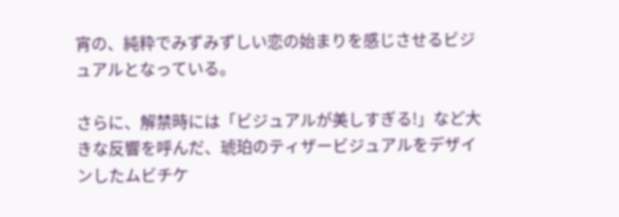宵の、純粋でみずみずしい恋の始まりを感じさせるビジュアルとなっている。

さらに、解禁時には「ビジュアルが美しすぎる!」など大きな反響を呼んだ、琥珀のティザービジュアルをデザインしたムビチケ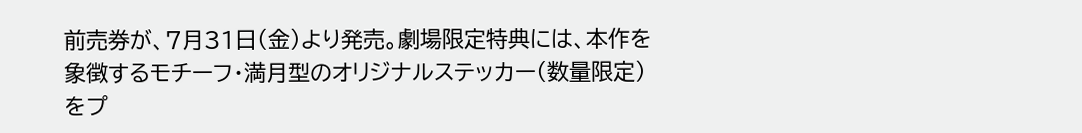前売券が、7月31日(金)より発売。劇場限定特典には、本作を象徴するモチーフ・満月型のオリジナルステッカー(数量限定)をプ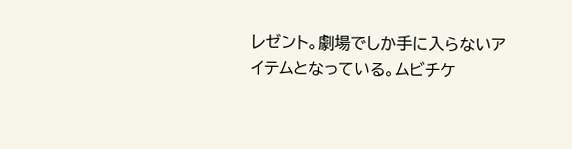レゼント。劇場でしか手に入らないアイテムとなっている。ムビチケ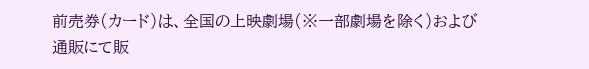前売券(カード)は、全国の上映劇場(※一部劇場を除く)および通販にて販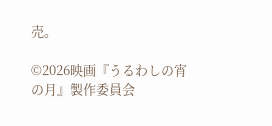売。

©2026映画『うるわしの宵の月』製作委員会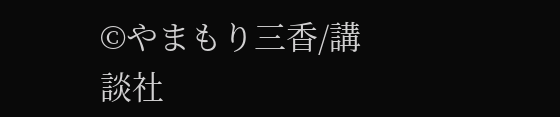©やまもり三香/講談社